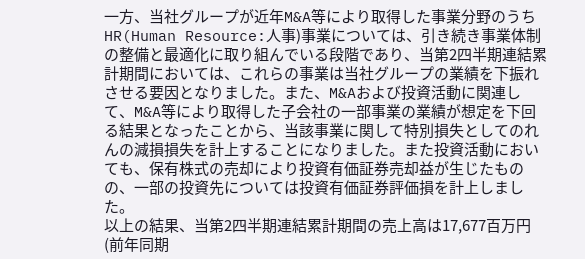一方、当社グループが近年M&A等により取得した事業分野のうちHR(Human Resource:人事)事業については、引き続き事業体制の整備と最適化に取り組んでいる段階であり、当第2四半期連結累計期間においては、これらの事業は当社グループの業績を下振れさせる要因となりました。また、M&Aおよび投資活動に関連して、M&A等により取得した子会社の一部事業の業績が想定を下回る結果となったことから、当該事業に関して特別損失としてのれんの減損損失を計上することになりました。また投資活動においても、保有株式の売却により投資有価証券売却益が生じたものの、一部の投資先については投資有価証券評価損を計上しました。
以上の結果、当第2四半期連結累計期間の売上高は17,677百万円(前年同期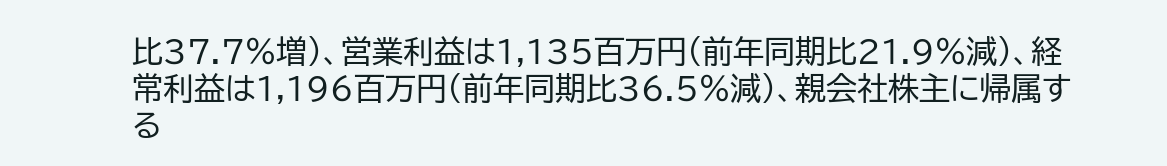比37.7%増)、営業利益は1,135百万円(前年同期比21.9%減)、経常利益は1,196百万円(前年同期比36.5%減)、親会社株主に帰属する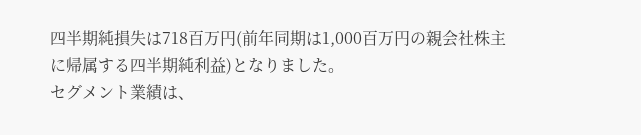四半期純損失は718百万円(前年同期は1,000百万円の親会社株主に帰属する四半期純利益)となりました。
セグメント業績は、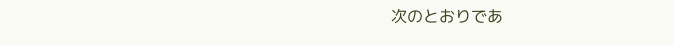次のとおりであ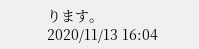ります。
2020/11/13 16:04